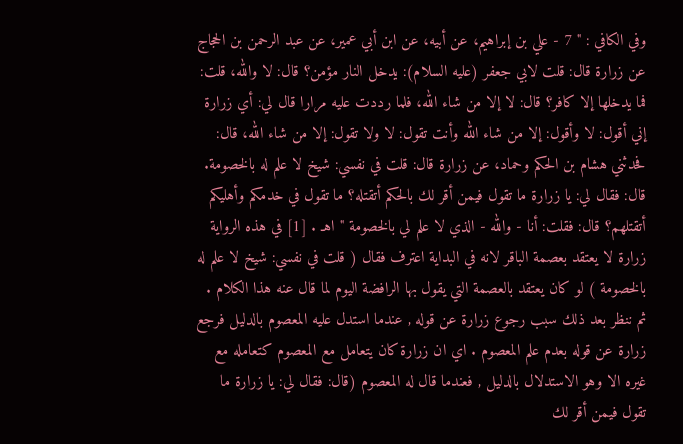وفي الكافي : " 7 - علي بن إبراهيم، عن أبيه، عن ابن أبي عمير، عن عبد الرحمن بن الحجاج عن زرارة قال: قلت لابي جعفر (عليه السلام): يدخل النار مؤمن؟ قال: لا والله، قلت: فما يدخلها إلا كافر؟ قال: لا إلا من شاء الله، فلما رددت عليه مرارا قال لي: أي زرارة إني أقول: لا وأقول: إلا من شاء الله وأنت تقول: لا ولا تقول: إلا من شاء الله، قال: فحدثني هشام بن الحكم وحماد، عن زرارة قال: قلت في نفسي: شيخ لا علم له بالخصومة. قال: فقال لي: يا زرارة ما تقول فيمن أقر لك بالحكم أتقتله؟ ما تقول في خدمكم وأهليكم أتقتلهم؟ قال: فقلت: أنا - والله - الذي لا علم لي بالخصومة " اهـ . [1] في هذه الرواية زرارة لا يعتقد بعصمة الباقر لانه في البداية اعترف فقال ( قلت في نفسي: شيخ لا علم له بالخصومة ) لو كان يعتقد بالعصمة التي يقول بها الرافضة اليوم لما قال عنه هذا الكلام . ثم ننظر بعد ذلك سبب رجوع زرارة عن قوله , عندما استدل عليه المعصوم بالدليل فرجع زرارة عن قوله بعدم علم المعصوم . اي ان زرارة كان يتعامل مع المعصوم كتعامله مع غيره الا وهو الاستدلال بالدليل , فعندما قال له المعصوم (قال: فقال لي: يا زرارة ما تقول فيمن أقر لك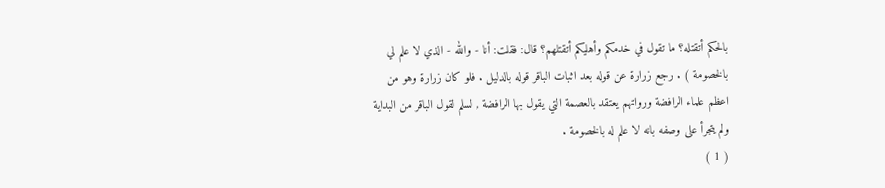بالحكم أتقتله؟ ما تقول في خدمكم وأهليكم أتقتلهم؟ قال: فقلت: أنا - والله - الذي لا علم لي بالخصومة ) . رجع زرارة عن قوله بعد اثبات الباقر قوله بالدليل . فلو كان زرارة وهو من اعظم علماء الرافضة ورواتهم يعتقد بالعصمة التي يقول بها الرافضة , لسلم لقول الباقر من البداية ولم يتجرأ على وصفه بانه لا علم له بالخصومة .
( 1 )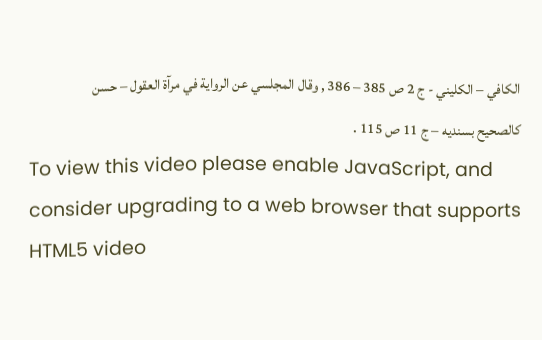الكافي – الكليني - ج 2 ص 385 – 386 , وقال المجلسي عن الرواية في مرآة العقول – حسن كالصحيح بسنديه – ج 11 ص 115 .
To view this video please enable JavaScript, and consider upgrading to a web browser that supports HTML5 video